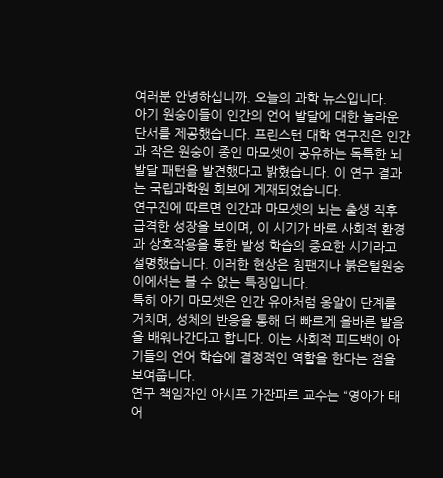여러분 안녕하십니까. 오늘의 과학 뉴스입니다.
아기 원숭이들이 인간의 언어 발달에 대한 놀라운 단서를 제공했습니다. 프린스턴 대학 연구진은 인간과 작은 원숭이 종인 마모셋이 공유하는 독특한 뇌 발달 패턴을 발견했다고 밝혔습니다. 이 연구 결과는 국립과학원 회보에 게재되었습니다.
연구진에 따르면 인간과 마모셋의 뇌는 출생 직후 급격한 성장을 보이며, 이 시기가 바로 사회적 환경과 상호작용을 통한 발성 학습의 중요한 시기라고 설명했습니다. 이러한 현상은 침팬지나 붉은털원숭이에서는 볼 수 없는 특징입니다.
특히 아기 마모셋은 인간 유아처럼 옹알이 단계를 거치며, 성체의 반응을 통해 더 빠르게 올바른 발음을 배워나간다고 합니다. 이는 사회적 피드백이 아기들의 언어 학습에 결정적인 역할을 한다는 점을 보여줍니다.
연구 책임자인 아시프 가잔파르 교수는 “영아가 태어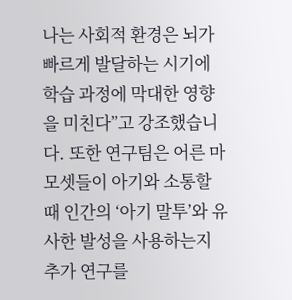나는 사회적 환경은 뇌가 빠르게 발달하는 시기에 학습 과정에 막대한 영향을 미친다”고 강조했습니다. 또한 연구팀은 어른 마모셋들이 아기와 소통할 때 인간의 ‘아기 말투’와 유사한 발성을 사용하는지 추가 연구를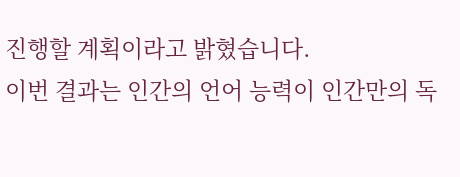진행할 계획이라고 밝혔습니다.
이번 결과는 인간의 언어 능력이 인간만의 독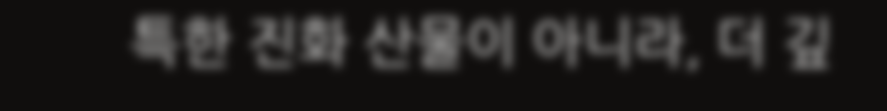특한 진화 산물이 아니라, 더 깊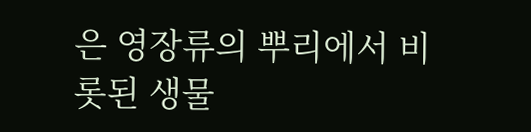은 영장류의 뿌리에서 비롯된 생물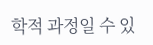학적 과정일 수 있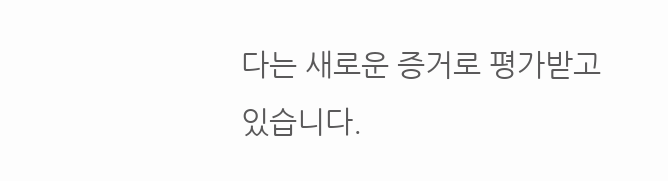다는 새로운 증거로 평가받고 있습니다.